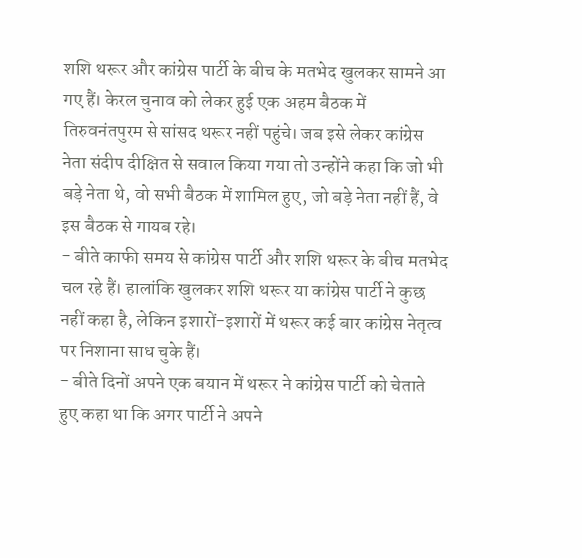शशि थरूर और कांग्रेस पार्टी के बीच के मतभेद खुलकर सामने आ गए हैं। केरल चुनाव को लेकर हुई एक अहम बैठक में तिरुवनंतपुरम से सांसद थरूर नहीं पहुंचे। जब इसे लेकर कांग्रेस नेता संदीप दीक्षित से सवाल किया गया तो उन्होंने कहा कि जो भी बड़े नेता थे, वो सभी बैठक में शामिल हुए, जो बड़े नेता नहीं हैं, वे इस बैठक से गायब रहे।
- बीते काफी समय से कांग्रेस पार्टी और शशि थरूर के बीच मतभेद चल रहे हैं। हालांकि खुलकर शशि थरूर या कांग्रेस पार्टी ने कुछ नहीं कहा है, लेकिन इशारों-इशारों में थरूर कई बार कांग्रेस नेतृत्व पर निशाना साध चुके हैं।
- बीते दिनों अपने एक बयान में थरूर ने कांग्रेस पार्टी को चेताते हुए कहा था कि अगर पार्टी ने अपने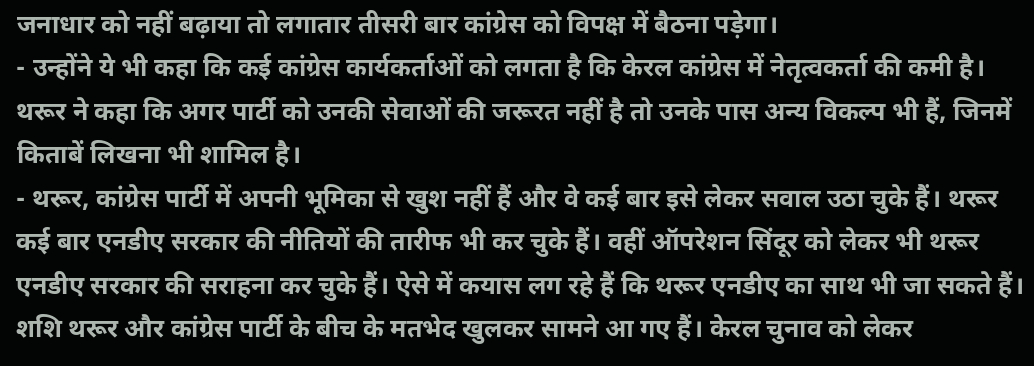जनाधार को नहीं बढ़ाया तो लगातार तीसरी बार कांग्रेस को विपक्ष में बैठना पड़ेगा।
- उन्होंने ये भी कहा कि कई कांग्रेस कार्यकर्ताओं को लगता है कि केरल कांग्रेस में नेतृत्वकर्ता की कमी है। थरूर ने कहा कि अगर पार्टी को उनकी सेवाओं की जरूरत नहीं है तो उनके पास अन्य विकल्प भी हैं, जिनमें किताबें लिखना भी शामिल है।
- थरूर, कांग्रेस पार्टी में अपनी भूमिका से खुश नहीं हैं और वे कई बार इसे लेकर सवाल उठा चुके हैं। थरूर कई बार एनडीए सरकार की नीतियों की तारीफ भी कर चुके हैं। वहीं ऑपरेशन सिंदूर को लेकर भी थरूर एनडीए सरकार की सराहना कर चुके हैं। ऐसे में कयास लग रहे हैं कि थरूर एनडीए का साथ भी जा सकते हैं।
शशि थरूर और कांग्रेस पार्टी के बीच के मतभेद खुलकर सामने आ गए हैं। केरल चुनाव को लेकर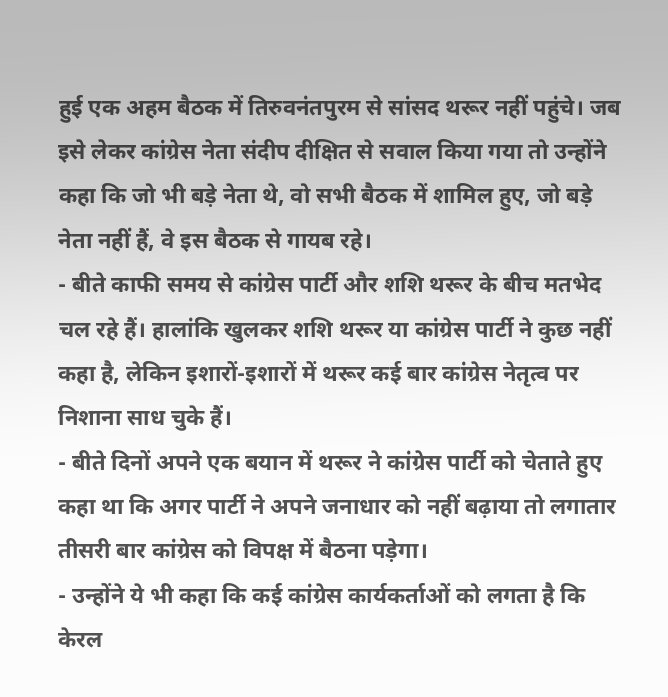हुई एक अहम बैठक में तिरुवनंतपुरम से सांसद थरूर नहीं पहुंचे। जब इसे लेकर कांग्रेस नेता संदीप दीक्षित से सवाल किया गया तो उन्होंने कहा कि जो भी बड़े नेता थे, वो सभी बैठक में शामिल हुए, जो बड़े नेता नहीं हैं, वे इस बैठक से गायब रहे।
- बीते काफी समय से कांग्रेस पार्टी और शशि थरूर के बीच मतभेद चल रहे हैं। हालांकि खुलकर शशि थरूर या कांग्रेस पार्टी ने कुछ नहीं कहा है, लेकिन इशारों-इशारों में थरूर कई बार कांग्रेस नेतृत्व पर निशाना साध चुके हैं।
- बीते दिनों अपने एक बयान में थरूर ने कांग्रेस पार्टी को चेताते हुए कहा था कि अगर पार्टी ने अपने जनाधार को नहीं बढ़ाया तो लगातार तीसरी बार कांग्रेस को विपक्ष में बैठना पड़ेगा।
- उन्होंने ये भी कहा कि कई कांग्रेस कार्यकर्ताओं को लगता है कि केरल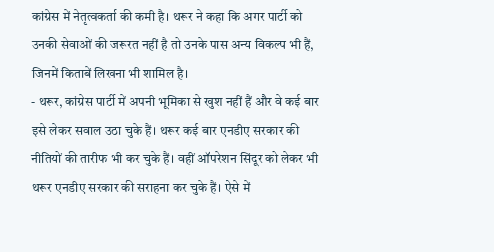कांग्रेस में नेतृत्वकर्ता की कमी है। थरूर ने कहा कि अगर पार्टी को उनकी सेवाओं की जरूरत नहीं है तो उनके पास अन्य विकल्प भी हैं, जिनमें किताबें लिखना भी शामिल है।
- थरूर, कांग्रेस पार्टी में अपनी भूमिका से खुश नहीं हैं और वे कई बार इसे लेकर सवाल उठा चुके हैं। थरूर कई बार एनडीए सरकार की नीतियों की तारीफ भी कर चुके हैं। वहीं ऑपरेशन सिंदूर को लेकर भी थरूर एनडीए सरकार की सराहना कर चुके हैं। ऐसे में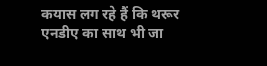कयास लग रहे हैं कि थरूर एनडीए का साथ भी जा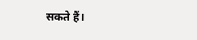सकते हैं।